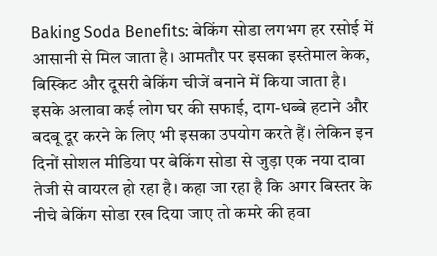Baking Soda Benefits: बेकिंग सोडा लगभग हर रसोई में आसानी से मिल जाता है। आमतौर पर इसका इस्तेमाल केक, बिस्किट और दूसरी बेकिंग चीजें बनाने में किया जाता है। इसके अलावा कई लोग घर की सफाई, दाग-धब्बे हटाने और बदबू दूर करने के लिए भी इसका उपयोग करते हैं। लेकिन इन दिनों सोशल मीडिया पर बेकिंग सोडा से जुड़ा एक नया दावा तेजी से वायरल हो रहा है। कहा जा रहा है कि अगर बिस्तर के नीचे बेकिंग सोडा रख दिया जाए तो कमरे की हवा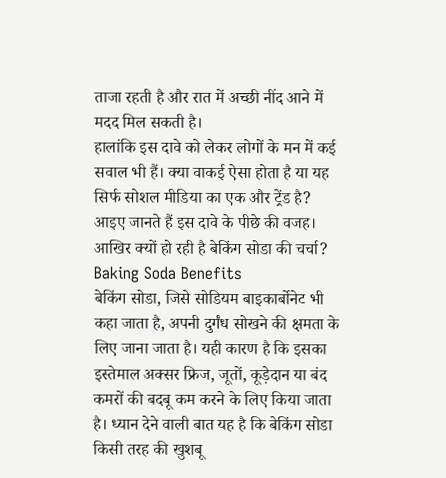ताजा रहती है और रात में अच्छी नींद आने में मदद मिल सकती है।
हालांकि इस दावे को लेकर लोगों के मन में कई सवाल भी हैं। क्या वाकई ऐसा होता है या यह सिर्फ सोशल मीडिया का एक और ट्रेंड है? आइए जानते हैं इस दावे के पीछे की वजह।
आखिर क्यों हो रही है बेकिंग सोडा की चर्चा? Baking Soda Benefits
बेकिंग सोडा, जिसे सोडियम बाइकार्बोनेट भी कहा जाता है, अपनी दुर्गंध सोखने की क्षमता के लिए जाना जाता है। यही कारण है कि इसका इस्तेमाल अक्सर फ्रिज, जूतों, कूड़ेदान या बंद कमरों की बदबू कम करने के लिए किया जाता है। ध्यान देने वाली बात यह है कि बेकिंग सोडा किसी तरह की खुशबू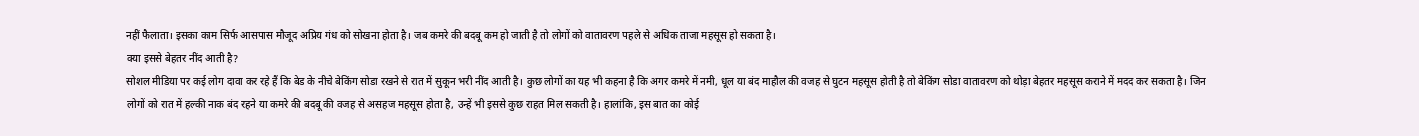नहीं फैलाता। इसका काम सिर्फ आसपास मौजूद अप्रिय गंध को सोखना होता है। जब कमरे की बदबू कम हो जाती है तो लोगों को वातावरण पहले से अधिक ताजा महसूस हो सकता है।
क्या इससे बेहतर नींद आती है?
सोशल मीडिया पर कई लोग दावा कर रहे हैं कि बेड के नीचे बेकिंग सोडा रखने से रात में सुकून भरी नींद आती है। कुछ लोगों का यह भी कहना है कि अगर कमरे में नमी, धूल या बंद माहौल की वजह से घुटन महसूस होती है तो बेकिंग सोडा वातावरण को थोड़ा बेहतर महसूस कराने में मदद कर सकता है। जिन लोगों को रात में हल्की नाक बंद रहने या कमरे की बदबू की वजह से असहज महसूस होता है, उन्हें भी इससे कुछ राहत मिल सकती है। हालांकि, इस बात का कोई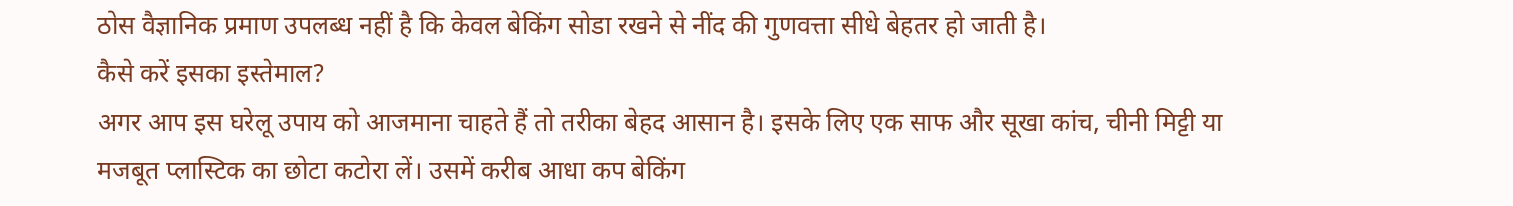ठोस वैज्ञानिक प्रमाण उपलब्ध नहीं है कि केवल बेकिंग सोडा रखने से नींद की गुणवत्ता सीधे बेहतर हो जाती है।
कैसे करें इसका इस्तेमाल?
अगर आप इस घरेलू उपाय को आजमाना चाहते हैं तो तरीका बेहद आसान है। इसके लिए एक साफ और सूखा कांच, चीनी मिट्टी या मजबूत प्लास्टिक का छोटा कटोरा लें। उसमें करीब आधा कप बेकिंग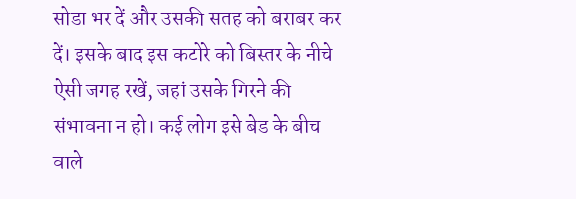सोडा भर दें और उसकी सतह को बराबर कर दें। इसके बाद इस कटोरे को बिस्तर के नीचे ऐसी जगह रखें, जहां उसके गिरने की संभावना न हो। कई लोग इसे बेड के बीच वाले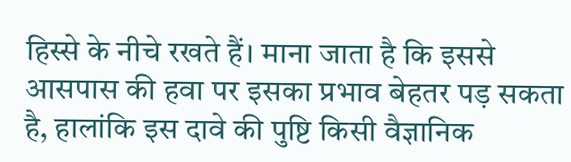हिस्से के नीचे रखते हैं। माना जाता है कि इससे आसपास की हवा पर इसका प्रभाव बेहतर पड़ सकता है, हालांकि इस दावे की पुष्टि किसी वैज्ञानिक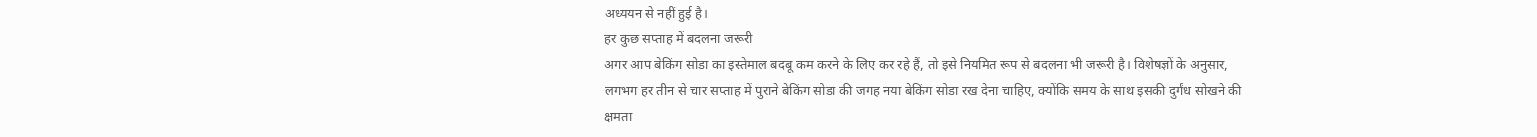अध्ययन से नहीं हुई है।
हर कुछ सप्ताह में बदलना जरूरी
अगर आप बेकिंग सोडा का इस्तेमाल बदबू कम करने के लिए कर रहे हैं, तो इसे नियमित रूप से बदलना भी जरूरी है। विशेषज्ञों के अनुसार, लगभग हर तीन से चार सप्ताह में पुराने बेकिंग सोडा की जगह नया बेकिंग सोडा रख देना चाहिए, क्योंकि समय के साथ इसकी दुर्गंध सोखने की क्षमता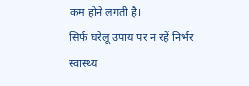कम होने लगती है।
सिर्फ घरेलू उपाय पर न रहें निर्भर
स्वास्थ्य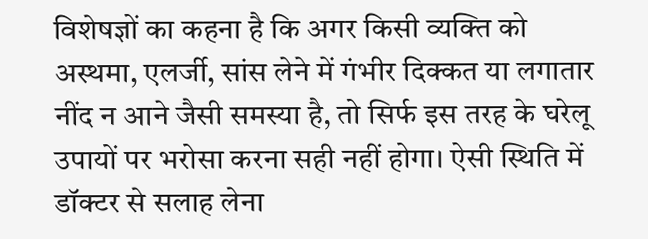विशेषज्ञों का कहना है कि अगर किसी व्यक्ति को अस्थमा, एलर्जी, सांस लेने में गंभीर दिक्कत या लगातार नींद न आने जैसी समस्या है, तो सिर्फ इस तरह के घरेलू उपायों पर भरोसा करना सही नहीं होगा। ऐसी स्थिति में डॉक्टर से सलाह लेना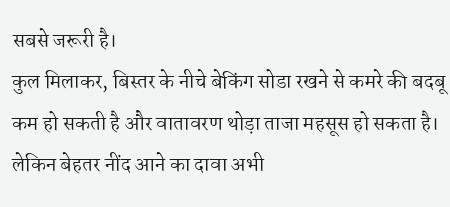सबसे जरूरी है।
कुल मिलाकर, बिस्तर के नीचे बेकिंग सोडा रखने से कमरे की बदबू कम हो सकती है और वातावरण थोड़ा ताजा महसूस हो सकता है। लेकिन बेहतर नींद आने का दावा अभी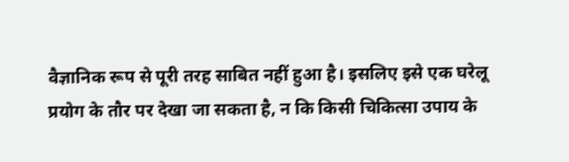वैज्ञानिक रूप से पूरी तरह साबित नहीं हुआ है। इसलिए इसे एक घरेलू प्रयोग के तौर पर देखा जा सकता है, न कि किसी चिकित्सा उपाय के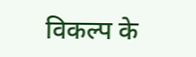विकल्प के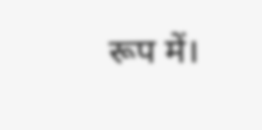रूप में।